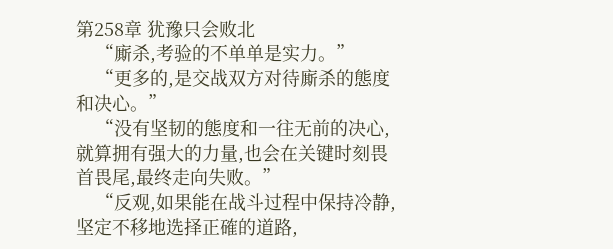第258章 犹豫只会败北
    “廝杀,考验的不单单是实力。”
    “更多的,是交战双方对待廝杀的態度和决心。”
    “没有坚韧的態度和一往无前的决心,就算拥有强大的力量,也会在关键时刻畏首畏尾,最终走向失败。”
    “反观,如果能在战斗过程中保持冷静,坚定不移地选择正確的道路,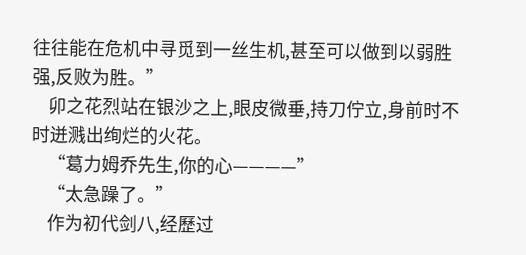往往能在危机中寻觅到一丝生机,甚至可以做到以弱胜强,反败为胜。”
    卯之花烈站在银沙之上,眼皮微垂,持刀佇立,身前时不时迸溅出绚烂的火花。
    “葛力姆乔先生,你的心————”
    “太急躁了。”
    作为初代剑八,经歷过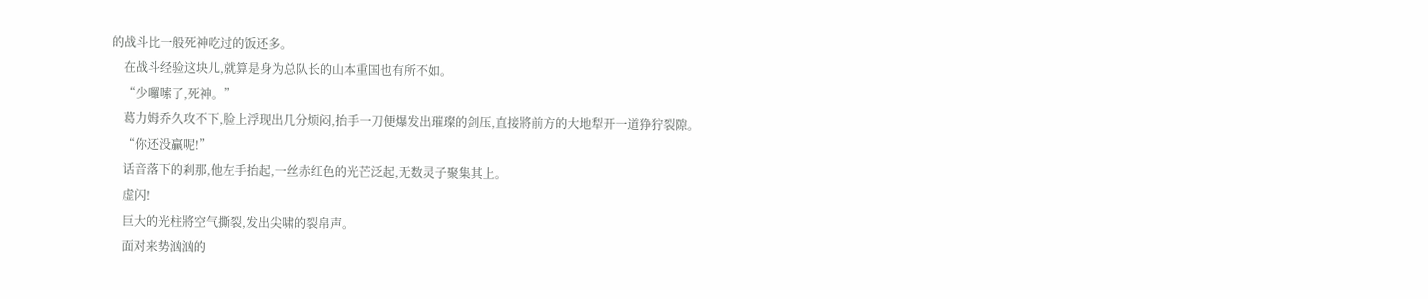的战斗比一般死神吃过的饭还多。
    在战斗经验这块儿,就算是身为总队长的山本重国也有所不如。
    “少囉嗦了,死神。”
    葛力姆乔久攻不下,脸上浮现出几分烦闷,抬手一刀便爆发出璀璨的剑压,直接將前方的大地犁开一道狰狞裂隙。
    “你还没贏呢!”
    话音落下的剎那,他左手抬起,一丝赤红色的光芒泛起,无数灵子聚集其上。
    虚闪!
    巨大的光柱將空气撕裂,发出尖啸的裂帛声。
    面对来势汹汹的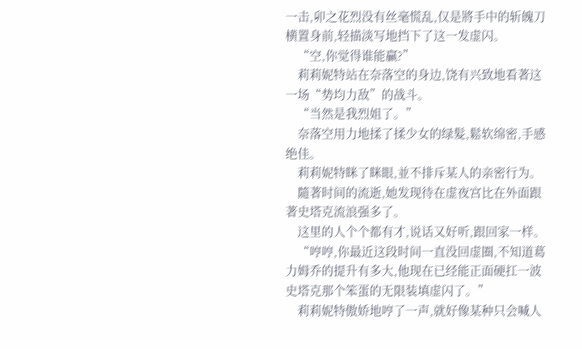一击,卯之花烈没有丝毫慌乱,仅是將手中的斩魄刀横置身前,轻描淡写地挡下了这一发虚闪。
    “空,你觉得谁能贏?”
    莉莉妮特站在奈落空的身边,饶有兴致地看著这一场“势均力敌”的战斗。
    “当然是我烈姐了。”
    奈落空用力地揉了揉少女的绿髮,鬆软绵密,手感绝佳。
    莉莉妮特眯了眯眼,並不排斥某人的亲密行为。
    隨著时间的流逝,她发现待在虚夜宫比在外面跟著史塔克流浪强多了。
    这里的人个个都有才,说话又好听,跟回家一样。
    “哼哼,你最近这段时间一直没回虚圈,不知道葛力姆乔的提升有多大,他现在已经能正面硬扛一波史塔克那个笨蛋的无限装填虚闪了。”
    莉莉妮特傲娇地哼了一声,就好像某种只会喊人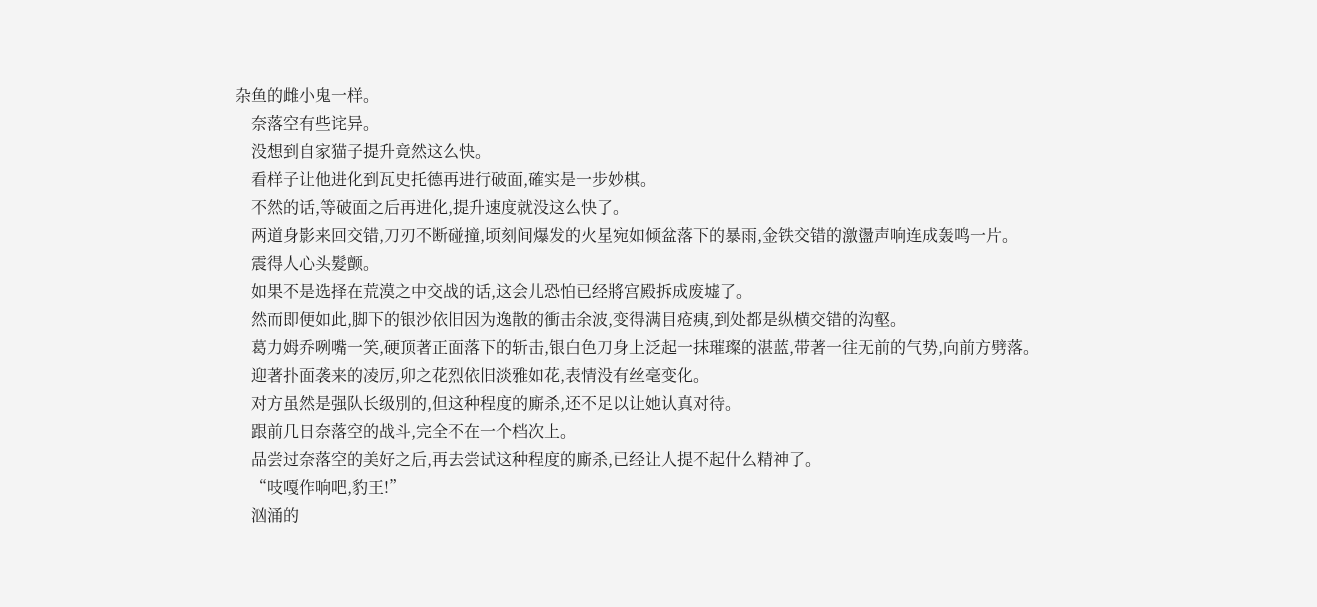杂鱼的雌小鬼一样。
    奈落空有些诧异。
    没想到自家猫子提升竟然这么快。
    看样子让他进化到瓦史托德再进行破面,確实是一步妙棋。
    不然的话,等破面之后再进化,提升速度就没这么快了。
    两道身影来回交错,刀刃不断碰撞,顷刻间爆发的火星宛如倾盆落下的暴雨,金铁交错的激盪声响连成轰鸣一片。
    震得人心头髮颤。
    如果不是选择在荒漠之中交战的话,这会儿恐怕已经將宫殿拆成废墟了。
    然而即便如此,脚下的银沙依旧因为逸散的衝击余波,变得满目疮痍,到处都是纵横交错的沟壑。
    葛力姆乔咧嘴一笑,硬顶著正面落下的斩击,银白色刀身上泛起一抹璀璨的湛蓝,带著一往无前的气势,向前方劈落。
    迎著扑面袭来的凌厉,卯之花烈依旧淡雅如花,表情没有丝毫变化。
    对方虽然是强队长级別的,但这种程度的廝杀,还不足以让她认真对待。
    跟前几日奈落空的战斗,完全不在一个档次上。
    品尝过奈落空的美好之后,再去尝试这种程度的廝杀,已经让人提不起什么精神了。
    “吱嘎作响吧,豹王!”
    汹涌的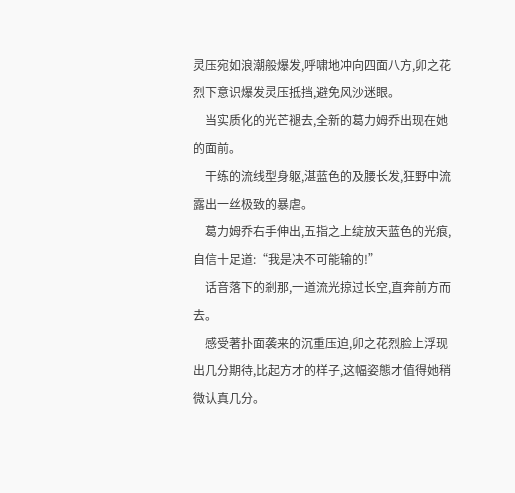灵压宛如浪潮般爆发,呼啸地冲向四面八方,卯之花烈下意识爆发灵压抵挡,避免风沙迷眼。
    当实质化的光芒褪去,全新的葛力姆乔出现在她的面前。
    干练的流线型身躯,湛蓝色的及腰长发,狂野中流露出一丝极致的暴虐。
    葛力姆乔右手伸出,五指之上绽放天蓝色的光痕,自信十足道:“我是决不可能输的!”
    话音落下的剎那,一道流光掠过长空,直奔前方而去。
    感受著扑面袭来的沉重压迫,卯之花烈脸上浮现出几分期待,比起方才的样子,这幅姿態才值得她稍微认真几分。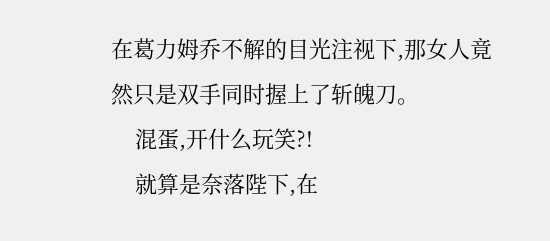在葛力姆乔不解的目光注视下,那女人竟然只是双手同时握上了斩魄刀。
    混蛋,开什么玩笑?!
    就算是奈落陛下,在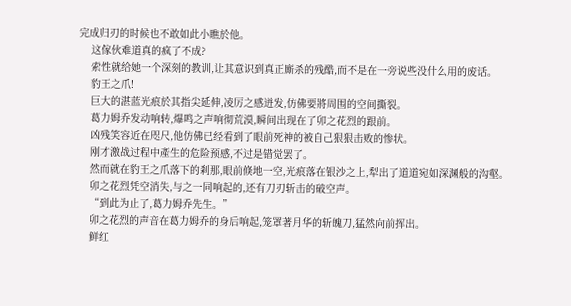完成归刃的时候也不敢如此小瞧於他。
    这傢伙难道真的疯了不成?
    索性就给她一个深刻的教训,让其意识到真正廝杀的残酷,而不是在一旁说些没什么用的废话。
    豹王之爪!
    巨大的湛蓝光痕於其指尖延伸,凌厉之感迸发,仿佛要將周围的空间撕裂。
    葛力姆乔发动响转,爆鸣之声响彻荒漠,瞬间出现在了卯之花烈的跟前。
    凶残笑容近在咫尺,他仿佛已经看到了眼前死神的被自己狠狠击败的惨状。
    刚才激战过程中產生的危险预感,不过是错觉罢了。
    然而就在豹王之爪落下的剎那,眼前倏地一空,光痕落在银沙之上,犁出了道道宛如深渊般的沟壑。
    卯之花烈凭空消失,与之一同响起的,还有刀刃斩击的破空声。
    “到此为止了,葛力姆乔先生。”
    卯之花烈的声音在葛力姆乔的身后响起,笼罩著月华的斩魄刀,猛然向前挥出。
    鲜红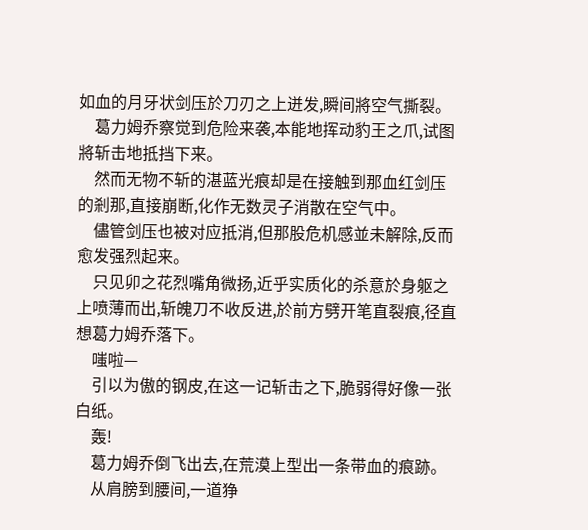如血的月牙状剑压於刀刃之上迸发,瞬间將空气撕裂。
    葛力姆乔察觉到危险来袭,本能地挥动豹王之爪,试图將斩击地抵挡下来。
    然而无物不斩的湛蓝光痕却是在接触到那血红剑压的剎那,直接崩断,化作无数灵子消散在空气中。
    儘管剑压也被对应抵消,但那股危机感並未解除,反而愈发强烈起来。
    只见卯之花烈嘴角微扬,近乎实质化的杀意於身躯之上喷薄而出,斩魄刀不收反进,於前方劈开笔直裂痕,径直想葛力姆乔落下。
    嗤啦—
    引以为傲的钢皮,在这一记斩击之下,脆弱得好像一张白纸。
    轰!
    葛力姆乔倒飞出去,在荒漠上型出一条带血的痕跡。
    从肩膀到腰间,一道狰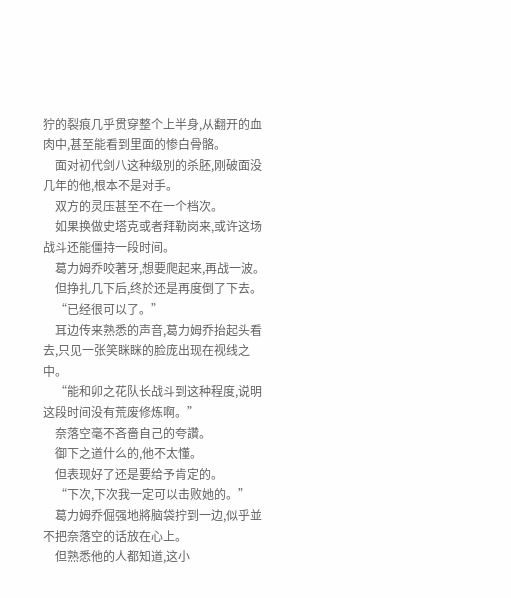狞的裂痕几乎贯穿整个上半身,从翻开的血肉中,甚至能看到里面的惨白骨骼。
    面对初代剑八这种级別的杀胚,刚破面没几年的他,根本不是对手。
    双方的灵压甚至不在一个档次。
    如果换做史塔克或者拜勒岗来,或许这场战斗还能僵持一段时间。
    葛力姆乔咬著牙,想要爬起来,再战一波。
    但挣扎几下后,终於还是再度倒了下去。
    “已经很可以了。”
    耳边传来熟悉的声音,葛力姆乔抬起头看去,只见一张笑眯眯的脸庞出现在视线之中。
    “能和卯之花队长战斗到这种程度,说明这段时间没有荒废修炼啊。”
    奈落空毫不吝嗇自己的夸讚。
    御下之道什么的,他不太懂。
    但表现好了还是要给予肯定的。
    “下次,下次我一定可以击败她的。”
    葛力姆乔倔强地將脑袋拧到一边,似乎並不把奈落空的话放在心上。
    但熟悉他的人都知道,这小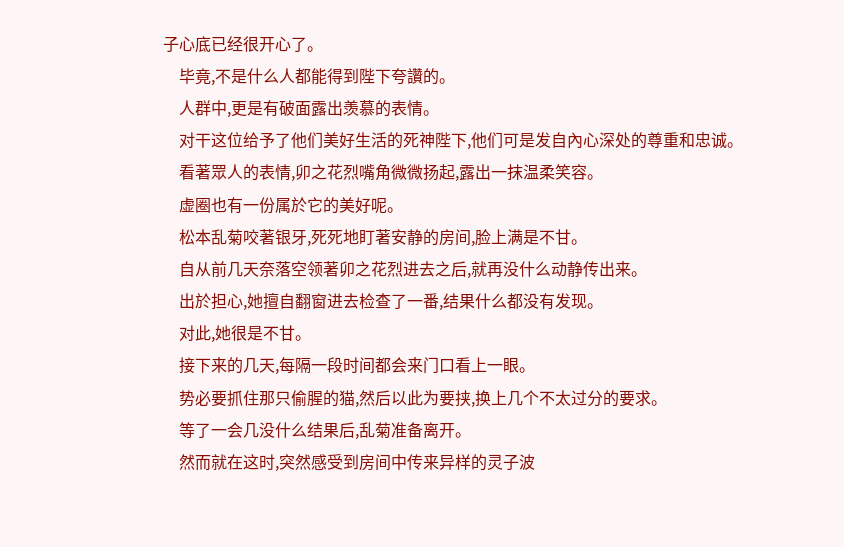子心底已经很开心了。
    毕竟,不是什么人都能得到陛下夸讚的。
    人群中,更是有破面露出羡慕的表情。
    对干这位给予了他们美好生活的死神陛下,他们可是发自內心深处的尊重和忠诚。
    看著眾人的表情,卯之花烈嘴角微微扬起,露出一抹温柔笑容。
    虚圈也有一份属於它的美好呢。
    松本乱菊咬著银牙,死死地盯著安静的房间,脸上满是不甘。
    自从前几天奈落空领著卯之花烈进去之后,就再没什么动静传出来。
    出於担心,她擅自翻窗进去检查了一番,结果什么都没有发现。
    对此,她很是不甘。
    接下来的几天,每隔一段时间都会来门口看上一眼。
    势必要抓住那只偷腥的猫,然后以此为要挟,换上几个不太过分的要求。
    等了一会几没什么结果后,乱菊准备离开。
    然而就在这时,突然感受到房间中传来异样的灵子波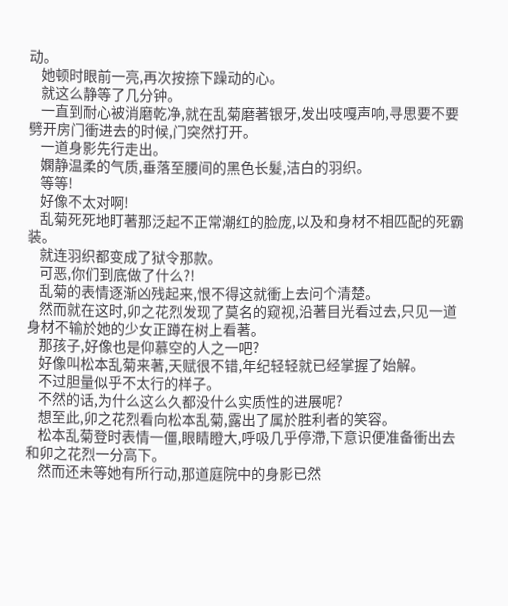动。
    她顿时眼前一亮,再次按捺下躁动的心。
    就这么静等了几分钟。
    一直到耐心被消磨乾净,就在乱菊磨著银牙,发出吱嘎声响,寻思要不要劈开房门衝进去的时候,门突然打开。
    一道身影先行走出。
    嫻静温柔的气质,垂落至腰间的黑色长髮,洁白的羽织。
    等等!
    好像不太对啊!
    乱菊死死地盯著那泛起不正常潮红的脸庞,以及和身材不相匹配的死霸装。
    就连羽织都变成了狱令那款。
    可恶,你们到底做了什么?!
    乱菊的表情逐渐凶残起来,恨不得这就衝上去问个清楚。
    然而就在这时,卯之花烈发现了莫名的窥视,沿著目光看过去,只见一道身材不输於她的少女正蹲在树上看著。
    那孩子,好像也是仰慕空的人之一吧?
    好像叫松本乱菊来著,天赋很不错,年纪轻轻就已经掌握了始解。
    不过胆量似乎不太行的样子。
    不然的话,为什么这么久都没什么实质性的进展呢?
    想至此,卯之花烈看向松本乱菊,露出了属於胜利者的笑容。
    松本乱菊登时表情一僵,眼睛瞪大,呼吸几乎停滯,下意识便准备衝出去和卯之花烈一分高下。
    然而还未等她有所行动,那道庭院中的身影已然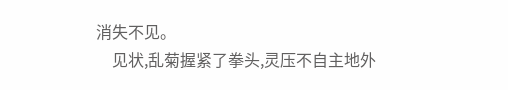消失不见。
    见状,乱菊握紧了拳头,灵压不自主地外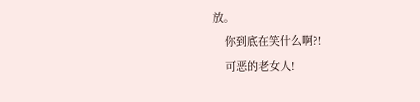放。
    你到底在笑什么啊?!
    可恶的老女人!